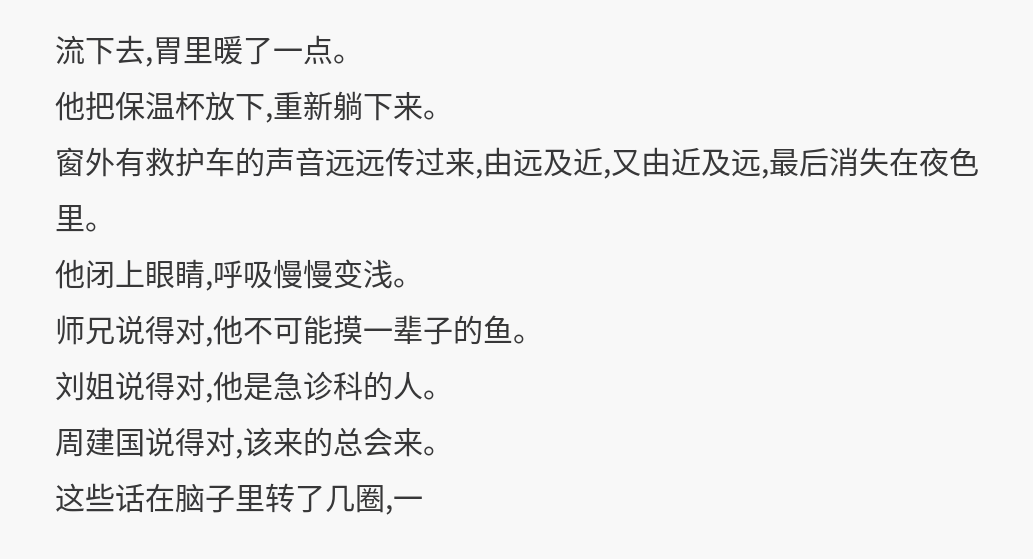流下去,胃里暖了一点。
他把保温杯放下,重新躺下来。
窗外有救护车的声音远远传过来,由远及近,又由近及远,最后消失在夜色里。
他闭上眼睛,呼吸慢慢变浅。
师兄说得对,他不可能摸一辈子的鱼。
刘姐说得对,他是急诊科的人。
周建国说得对,该来的总会来。
这些话在脑子里转了几圈,一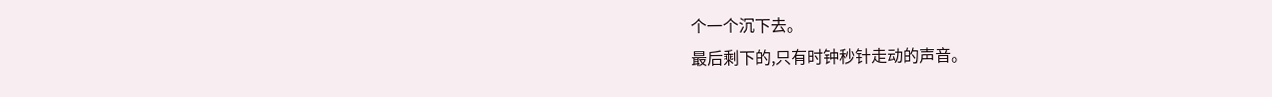个一个沉下去。
最后剩下的,只有时钟秒针走动的声音。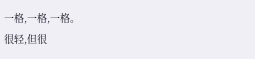一格,一格,一格。
很轻,但很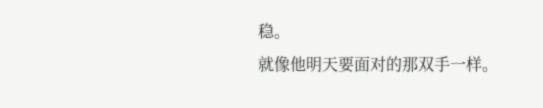稳。
就像他明天要面对的那双手一样。